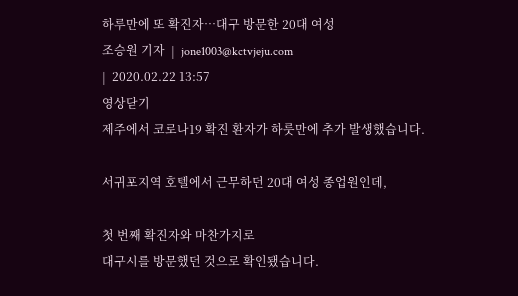하루만에 또 확진자…대구 방문한 20대 여성
조승원 기자  |  jone1003@kctvjeju.com
|  2020.02.22 13:57
영상닫기
제주에서 코로나19 확진 환자가 하룻만에 추가 발생했습니다.

서귀포지역 호텔에서 근무하던 20대 여성 종업원인데,

첫 번째 확진자와 마찬가지로
대구시를 방문했던 것으로 확인됐습니다.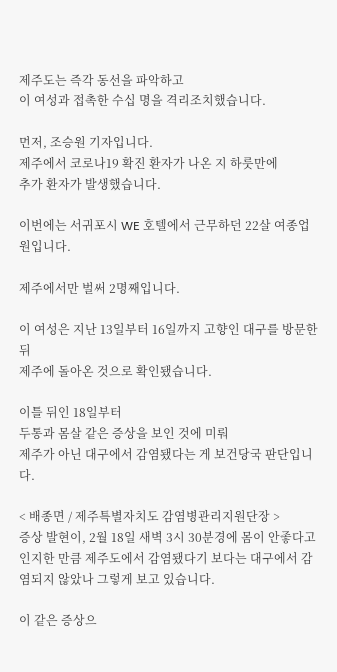제주도는 즉각 동선을 파악하고
이 여성과 접촉한 수십 명을 격리조치했습니다.

먼저, 조승원 기자입니다.
제주에서 코로나19 확진 환자가 나온 지 하룻만에
추가 환자가 발생했습니다.

이번에는 서귀포시 WE 호텔에서 근무하던 22살 여종업원입니다.

제주에서만 벌써 2명째입니다.

이 여성은 지난 13일부터 16일까지 고향인 대구를 방문한 뒤
제주에 돌아온 것으로 확인됐습니다.

이틀 뒤인 18일부터
두통과 몸살 같은 증상을 보인 것에 미뤄
제주가 아닌 대구에서 감염됐다는 게 보건당국 판단입니다.

< 배종면 / 제주특별자치도 감염병관리지원단장 >
증상 발현이, 2월 18일 새벽 3시 30분경에 몸이 안좋다고 인지한 만큼 제주도에서 감염됐다기 보다는 대구에서 감염되지 않았나 그렇게 보고 있습니다.

이 같은 증상으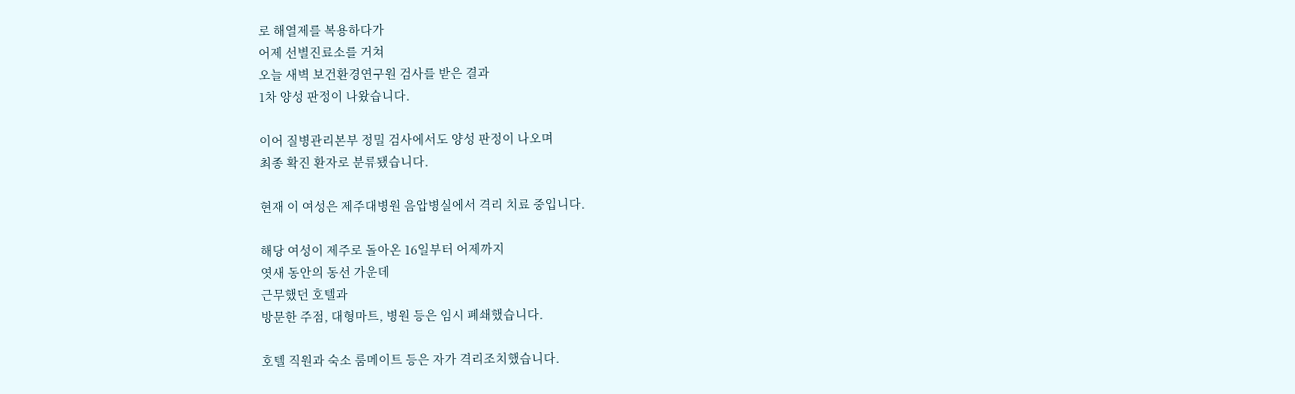로 해열제를 복용하다가
어제 선별진료소를 거쳐
오늘 새벽 보건환경연구원 검사를 받은 결과
1차 양성 판정이 나왔습니다.

이어 질병관리본부 정밀 검사에서도 양성 판정이 나오며
최종 확진 환자로 분류됐습니다.

현재 이 여성은 제주대병원 음압병실에서 격리 치료 중입니다.

해당 여성이 제주로 돌아온 16일부터 어제까지
엿새 동안의 동선 가운데
근무했던 호텔과
방문한 주점, 대형마트, 병원 등은 임시 폐쇄했습니다.

호텔 직원과 숙소 룸메이트 등은 자가 격리조치했습니다.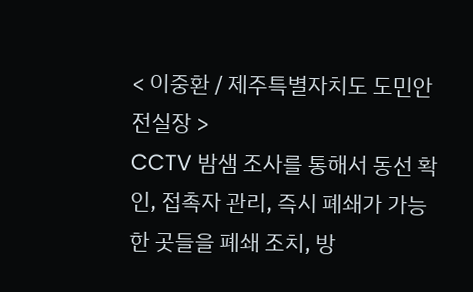< 이중환 / 제주특별자치도 도민안전실장 >
CCTV 밤샘 조사를 통해서 동선 확인, 접촉자 관리, 즉시 폐쇄가 가능한 곳들을 폐쇄 조치, 방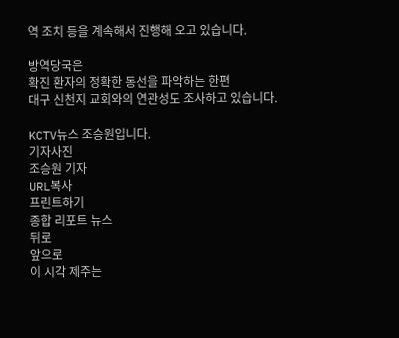역 조치 등을 계속해서 진행해 오고 있습니다.

방역당국은
확진 환자의 정확한 동선을 파악하는 한편
대구 신천지 교회와의 연관성도 조사하고 있습니다.

KCTV뉴스 조승원입니다.
기자사진
조승원 기자
URL복사
프린트하기
종합 리포트 뉴스
뒤로
앞으로
이 시각 제주는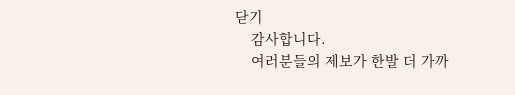닫기
    감사합니다.
    여러분들의 제보가 한발 더 가까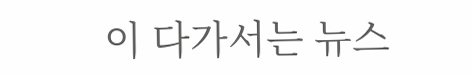이 다가서는 뉴스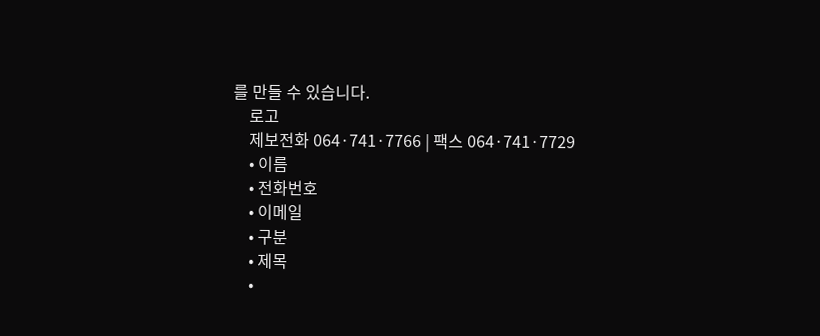를 만들 수 있습니다.
    로고
    제보전화 064·741·7766 | 팩스 064·741·7729
    • 이름
    • 전화번호
    • 이메일
    • 구분
    • 제목
    •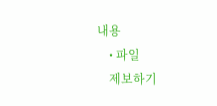내용
    • 파일
    제보하기